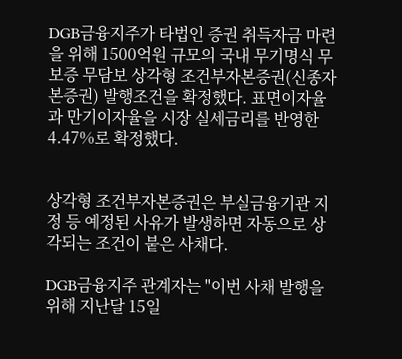DGB금융지주가 타법인 증권 취득자금 마련을 위해 1500억원 규모의 국내 무기명식 무보증 무담보 상각형 조건부자본증권(신종자본증권) 발행조건을 확정했다. 표면이자율과 만기이자율을 시장 실세금리를 반영한 4.47%로 확정했다.


상각형 조건부자본증권은 부실금융기관 지정 등 예정된 사유가 발생하면 자동으로 상각되는 조건이 붙은 사채다.

DGB금융지주 관계자는 "이번 사채 발행을 위해 지난달 15일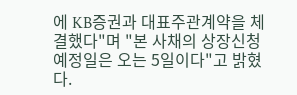에 KB증권과 대표주관계약을 체결했다"며 "본 사채의 상장신청예정일은 오는 5일이다"고 밝혔다.